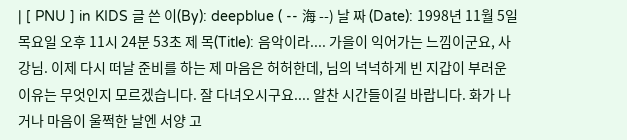| [ PNU ] in KIDS 글 쓴 이(By): deepblue ( -- 海 --) 날 짜 (Date): 1998년 11월 5일 목요일 오후 11시 24분 53초 제 목(Title): 음악이라.... 가을이 익어가는 느낌이군요, 사강님. 이제 다시 떠날 준비를 하는 제 마음은 허허한데, 님의 넉넉하게 빈 지갑이 부러운 이유는 무엇인지 모르겠습니다. 잘 다녀오시구요.... 알찬 시간들이길 바랍니다. 화가 나거나 마음이 울쩍한 날엔 서양 고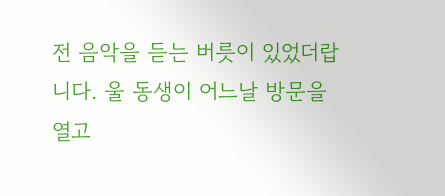전 음악을 듣는 버릇이 있었더랍니다. 울 동생이 어느날 방문을 열고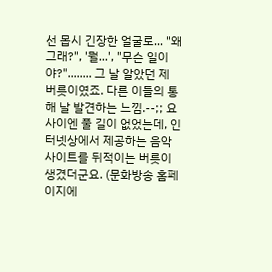선 몹시 긴장한 얼굴로... "왜 그래?", '뭘...', "무슨 일이야?"........ 그 날 알았던 제 버릇이였죠. 다른 이들의 통해 날 발견하는 느낌.--;; 요사이엔 풀 길이 없었는데, 인터넷상에서 제공하는 음악 사이트를 뒤적이는 버릇이 생겼더군요. (문화방송 홈페이지에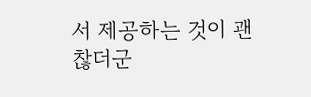서 제공하는 것이 괜찮더군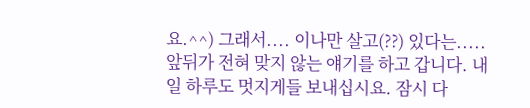요.^^) 그래서.... 이나만 살고(??) 있다는..... 앞뒤가 전혀 맞지 않는 얘기를 하고 갑니다. 내일 하루도 멋지게들 보내십시요. 잠시 다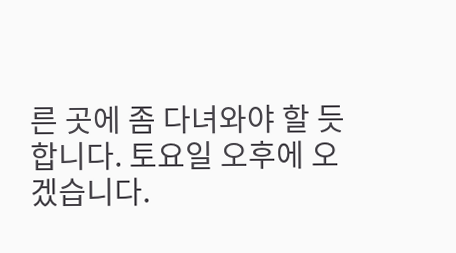른 곳에 좀 다녀와야 할 듯 합니다. 토요일 오후에 오겠습니다.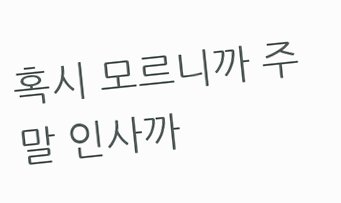혹시 모르니까 주말 인사까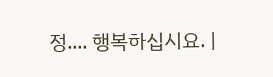정.... 행복하십시요. |